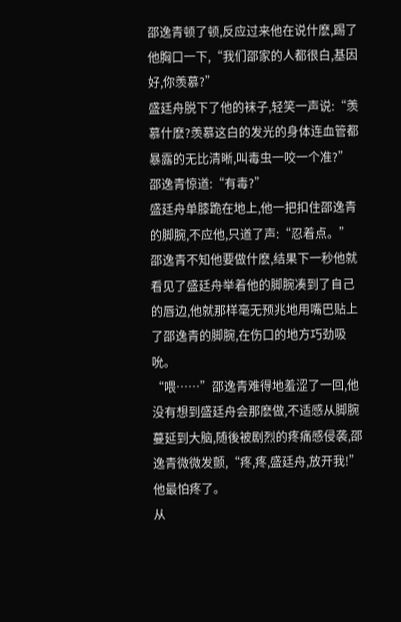邵逸青顿了顿,反应过来他在说什麽,踢了他胸口一下,“我们邵家的人都很白,基因好,你羡慕?”
盛廷舟脱下了他的袜子,轻笑一声说:“羡慕什麽?羡慕这白的发光的身体连血管都暴露的无比清晰,叫毒虫一咬一个准?”
邵逸青惊道:“有毒?”
盛廷舟单膝跪在地上,他一把扣住邵逸青的脚腕,不应他,只道了声:“忍着点。”
邵逸青不知他要做什麽,结果下一秒他就看见了盛廷舟举着他的脚腕凑到了自己的唇边,他就那样毫无预兆地用嘴巴贴上了邵逸青的脚腕,在伤口的地方巧劲吸吮。
“喂……”邵逸青难得地羞涩了一回,他没有想到盛廷舟会那麽做,不适感从脚腕蔓延到大脑,随後被剧烈的疼痛感侵袭,邵逸青微微发颤,“疼,疼,盛廷舟,放开我!”
他最怕疼了。
从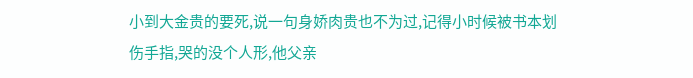小到大金贵的要死,说一句身娇肉贵也不为过,记得小时候被书本划伤手指,哭的没个人形,他父亲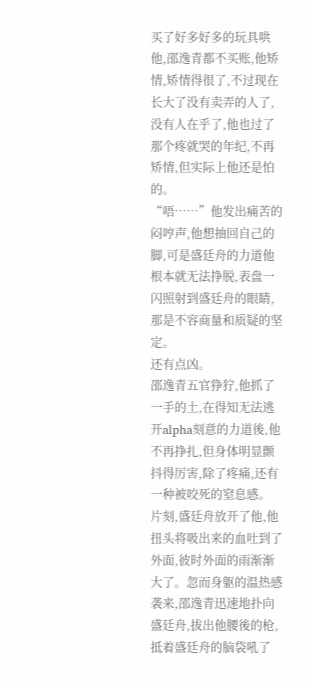买了好多好多的玩具哄他,邵逸青都不买账,他矫情,矫情得很了,不过现在长大了没有卖弄的人了,没有人在乎了,他也过了那个疼就哭的年纪,不再矫情,但实际上他还是怕的。
“唔……”他发出痛苦的闷哼声,他想抽回自己的脚,可是盛廷舟的力道他根本就无法挣脱,表盘一闪照射到盛廷舟的眼睛,那是不容商量和质疑的坚定。
还有点凶。
邵逸青五官狰狞,他抓了一手的土,在得知无法逃开alpha刻意的力道後,他不再挣扎,但身体明显颤抖得厉害,除了疼痛,还有一种被咬死的窒息感。
片刻,盛廷舟放开了他,他扭头将吸出来的血吐到了外面,彼时外面的雨渐渐大了。忽而身躯的温热感袭来,邵逸青迅速地扑向盛廷舟,拔出他腰後的枪,抵着盛廷舟的脑袋吼了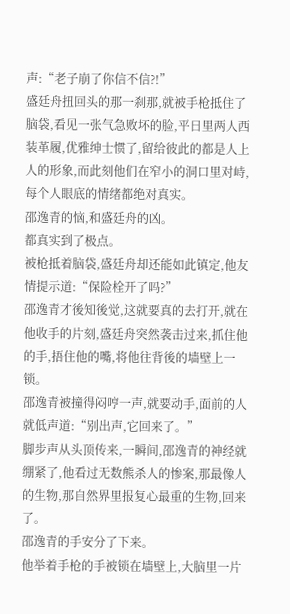声:“老子崩了你信不信?!”
盛廷舟扭回头的那一刹那,就被手枪抵住了脑袋,看见一张气急败坏的脸,平日里两人西装革履,优雅绅士惯了,留给彼此的都是人上人的形象,而此刻他们在窄小的洞口里对峙,每个人眼底的情绪都绝对真实。
邵逸青的恼,和盛廷舟的凶。
都真实到了极点。
被枪抵着脑袋,盛廷舟却还能如此镇定,他友情提示道:“保险栓开了吗?”
邵逸青才後知後觉,这就要真的去打开,就在他收手的片刻,盛廷舟突然袭击过来,抓住他的手,捂住他的嘴,将他往背後的墙壁上一锁。
邵逸青被撞得闷哼一声,就要动手,面前的人就低声道:“别出声,它回来了。”
脚步声从头顶传来,一瞬间,邵逸青的神经就绷紧了,他看过无数熊杀人的惨案,那最像人的生物,那自然界里报复心最重的生物,回来了。
邵逸青的手安分了下来。
他举着手枪的手被锁在墙壁上,大脑里一片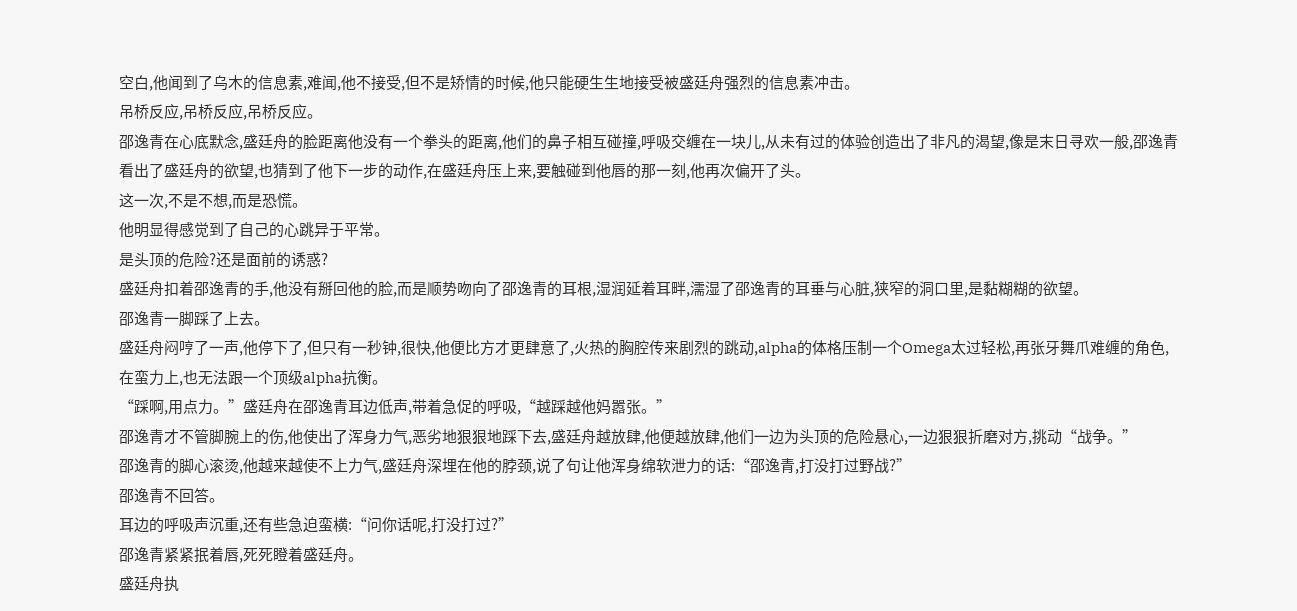空白,他闻到了乌木的信息素,难闻,他不接受,但不是矫情的时候,他只能硬生生地接受被盛廷舟强烈的信息素冲击。
吊桥反应,吊桥反应,吊桥反应。
邵逸青在心底默念,盛廷舟的脸距离他没有一个拳头的距离,他们的鼻子相互碰撞,呼吸交缠在一块儿,从未有过的体验创造出了非凡的渴望,像是末日寻欢一般,邵逸青看出了盛廷舟的欲望,也猜到了他下一步的动作,在盛廷舟压上来,要触碰到他唇的那一刻,他再次偏开了头。
这一次,不是不想,而是恐慌。
他明显得感觉到了自己的心跳异于平常。
是头顶的危险?还是面前的诱惑?
盛廷舟扣着邵逸青的手,他没有掰回他的脸,而是顺势吻向了邵逸青的耳根,湿润延着耳畔,濡湿了邵逸青的耳垂与心脏,狭窄的洞口里,是黏糊糊的欲望。
邵逸青一脚踩了上去。
盛廷舟闷哼了一声,他停下了,但只有一秒钟,很快,他便比方才更肆意了,火热的胸腔传来剧烈的跳动,alpha的体格压制一个Omega太过轻松,再张牙舞爪难缠的角色,在蛮力上,也无法跟一个顶级alpha抗衡。
“踩啊,用点力。”盛廷舟在邵逸青耳边低声,带着急促的呼吸,“越踩越他妈嚣张。”
邵逸青才不管脚腕上的伤,他使出了浑身力气,恶劣地狠狠地踩下去,盛廷舟越放肆,他便越放肆,他们一边为头顶的危险悬心,一边狠狠折磨对方,挑动“战争。”
邵逸青的脚心滚烫,他越来越使不上力气,盛廷舟深埋在他的脖颈,说了句让他浑身绵软泄力的话:“邵逸青,打没打过野战?”
邵逸青不回答。
耳边的呼吸声沉重,还有些急迫蛮横:“问你话呢,打没打过?”
邵逸青紧紧抿着唇,死死瞪着盛廷舟。
盛廷舟执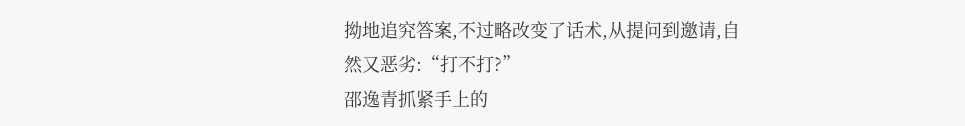拗地追究答案,不过略改变了话术,从提问到邀请,自然又恶劣:“打不打?”
邵逸青抓紧手上的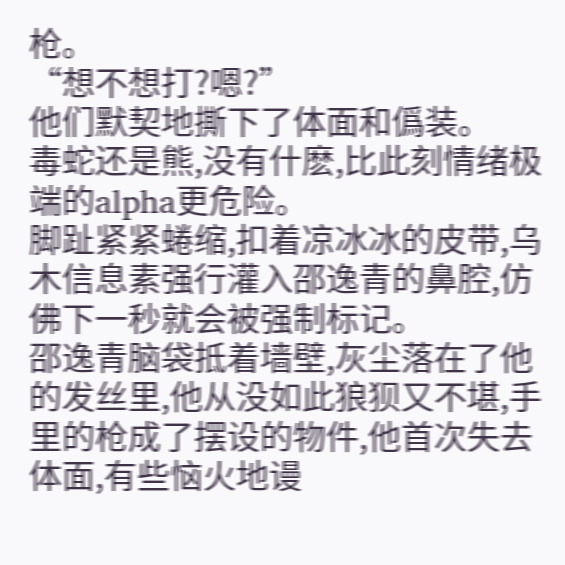枪。
“想不想打?嗯?”
他们默契地撕下了体面和僞装。
毒蛇还是熊,没有什麽,比此刻情绪极端的alpha更危险。
脚趾紧紧蜷缩,扣着凉冰冰的皮带,乌木信息素强行灌入邵逸青的鼻腔,仿佛下一秒就会被强制标记。
邵逸青脑袋抵着墙壁,灰尘落在了他的发丝里,他从没如此狼狈又不堪,手里的枪成了摆设的物件,他首次失去体面,有些恼火地谩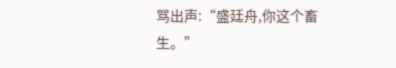骂出声:“盛廷舟,你这个畜生。”